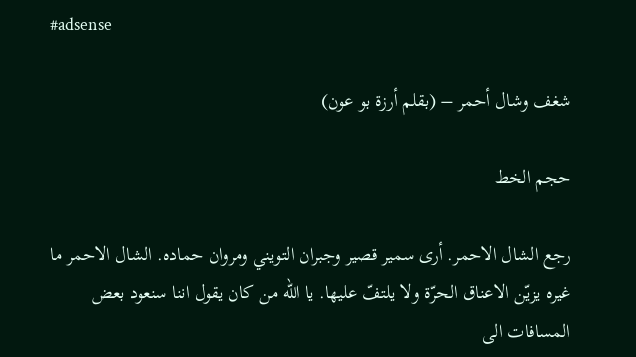#adsense

شغف وشال أحمر – (بقلم أرزة بو عون)

حجم الخط

رجع الشال الاحمر. أرى سمير قصير وجبران التويني ومروان حماده. الشال الاحمر ما غيره يزيّن الاعناق الحرّة ولا يلتفّ عليها. يا الله من كان يقول اننا سنعود بعض المسافات الى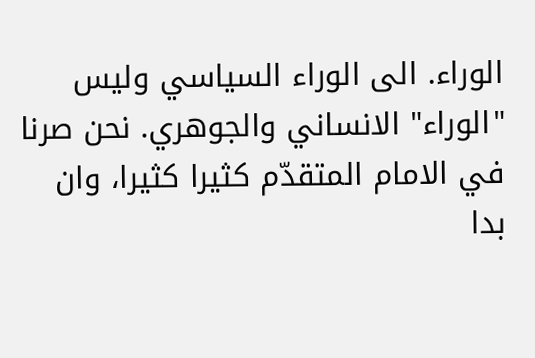الوراء. الى الوراء السياسي وليس "الوراء" الانساني والجوهري. نحن صرنا في الامام المتقدّم كثيرا كثيرا، وان بدا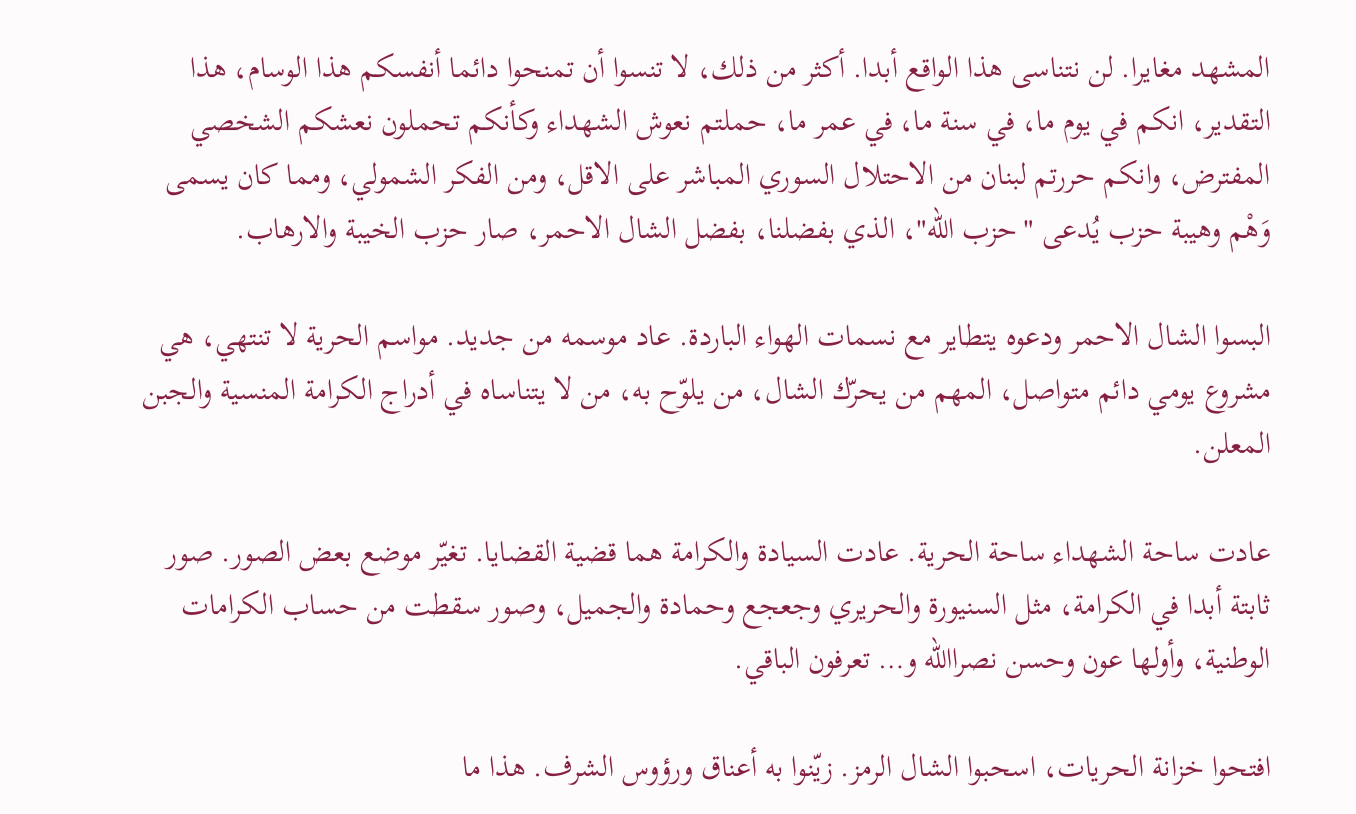المشهد مغايرا. لن نتناسى هذا الواقع أبدا. أكثر من ذلك، لا تنسوا أن تمنحوا دائما أنفسكم هذا الوسام، هذا التقدير، انكم في يوم ما، في سنة ما، في عمر ما، حملتم نعوش الشهداء وكأنكم تحملون نعشكم الشخصي المفترض، وانكم حررتم لبنان من الاحتلال السوري المباشر على الاقل، ومن الفكر الشمولي، ومما كان يسمى وَهْم وهيبة حزب يُدعى "حزب الله"، الذي بفضلنا، بفضل الشال الاحمر، صار حزب الخيبة والارهاب.

البسوا الشال الاحمر ودعوه يتطاير مع نسمات الهواء الباردة. عاد موسمه من جديد. مواسم الحرية لا تنتهي، هي مشروع يومي دائم متواصل، المهم من يحرّك الشال، من يلوّح به، من لا يتناساه في أدراج الكرامة المنسية والجبن المعلن.

عادت ساحة الشهداء ساحة الحرية. عادت السيادة والكرامة هما قضية القضايا. تغيّر موضع بعض الصور. صور ثابتة أبدا في الكرامة، مثل السنيورة والحريري وجعجع وحمادة والجميل، وصور سقطت من حساب الكرامات الوطنية، وأولها عون وحسن نصراالله و… تعرفون الباقي.

افتحوا خزانة الحريات، اسحبوا الشال الرمز. زيّنوا به أعناق ورؤوس الشرف. هذا ما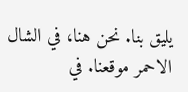يليق بنا. نحن هنا، في الشال الاحمر موقعنا. في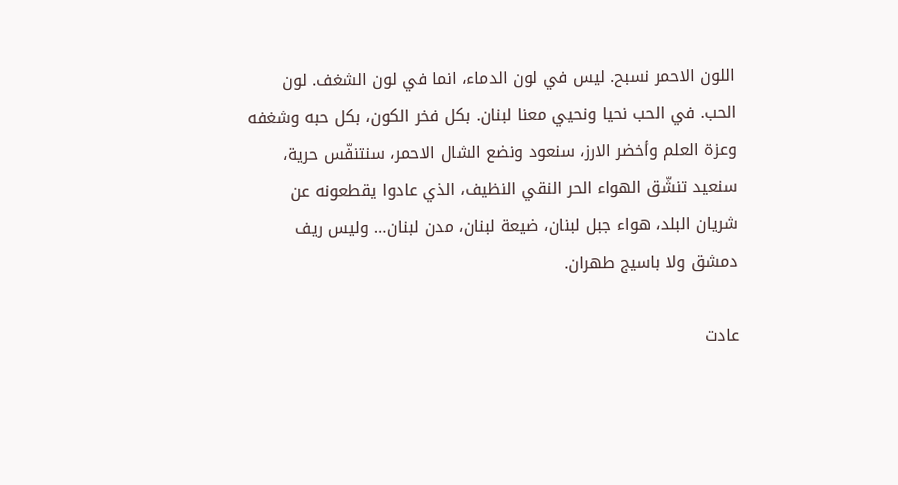اللون الاحمر نسبح. ليس في لون الدماء، انما في لون الشغف. لون الحب. في الحب نحيا ونحيي معنا لبنان. بكل فخر الكون، بكل حبه وشغفه وعزة العلم وأخضر الارز، سنعود ونضع الشال الاحمر، سنتنفّس حرية، سنعيد تنشّق الهواء الحر النقي النظيف، الذي عادوا يقطعونه عن شريان البلد، هواء جبل لبنان، ضيعة لبنان، مدن لبنان… وليس ريف دمشق ولا باسيج طهران.

عادت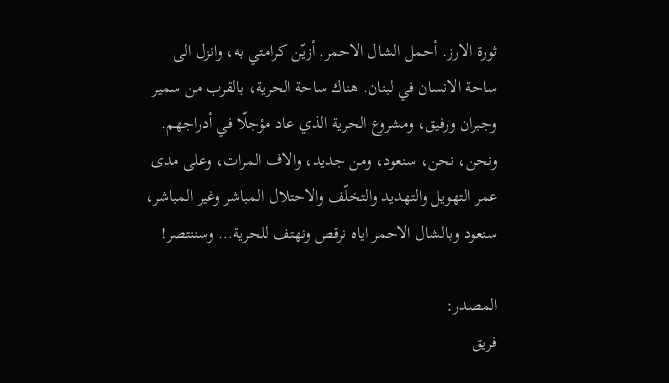ثورة الارز. أحمل الشال الاحمر. أزيّن كرامتي به، وانزل الى ساحة الانسان في لبنان. هناك ساحة الحرية، بالقرب من سمير وجبران ورفيق، ومشروع الحرية الذي عاد مؤجلّا في أدراجهم. ونحن، نحن، سنعود، ومن جديد، والاف المرات، وعلى مدى عمر التهويل والتهديد والتخلّف والاحتلال المباشر وغير المباشر، سنعود وبالشال الاحمر اياه نرقص ونهتف للحرية… وسننتصر!

المصدر:
فريق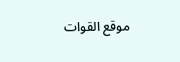موقع القوات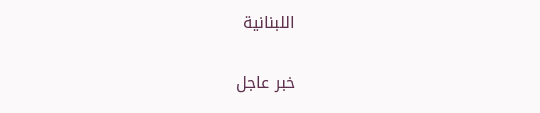اللبنانية

خبر عاجل